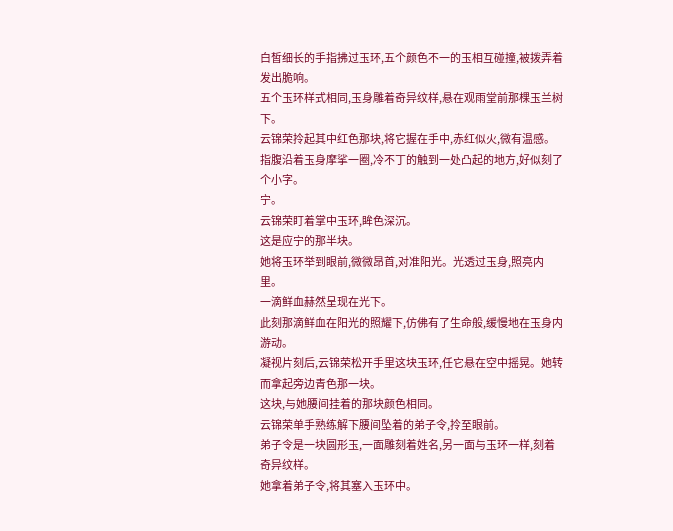白皙细长的手指拂过玉环,五个颜色不一的玉相互碰撞,被拨弄着发出脆响。
五个玉环样式相同,玉身雕着奇异纹样,悬在观雨堂前那棵玉兰树下。
云锦荣拎起其中红色那块,将它握在手中,赤红似火,微有温感。
指腹沿着玉身摩挲一圈,冷不丁的触到一处凸起的地方,好似刻了个小字。
宁。
云锦荣盯着掌中玉环,眸色深沉。
这是应宁的那半块。
她将玉环举到眼前,微微昂首,对准阳光。光透过玉身,照亮内里。
一滴鲜血赫然呈现在光下。
此刻那滴鲜血在阳光的照耀下,仿佛有了生命般,缓慢地在玉身内游动。
凝视片刻后,云锦荣松开手里这块玉环,任它悬在空中摇晃。她转而拿起旁边青色那一块。
这块,与她腰间挂着的那块颜色相同。
云锦荣单手熟练解下腰间坠着的弟子令,拎至眼前。
弟子令是一块圆形玉,一面雕刻着姓名,另一面与玉环一样,刻着奇异纹样。
她拿着弟子令,将其塞入玉环中。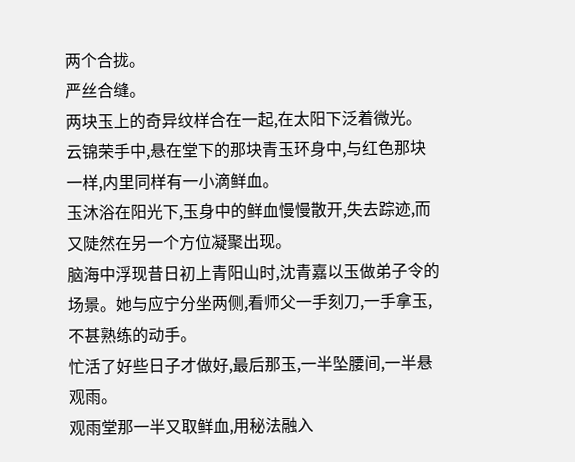两个合拢。
严丝合缝。
两块玉上的奇异纹样合在一起,在太阳下泛着微光。
云锦荣手中,悬在堂下的那块青玉环身中,与红色那块一样,内里同样有一小滴鲜血。
玉沐浴在阳光下,玉身中的鲜血慢慢散开,失去踪迹,而又陡然在另一个方位凝聚出现。
脑海中浮现昔日初上青阳山时,沈青嘉以玉做弟子令的场景。她与应宁分坐两侧,看师父一手刻刀,一手拿玉,不甚熟练的动手。
忙活了好些日子才做好,最后那玉,一半坠腰间,一半悬观雨。
观雨堂那一半又取鲜血,用秘法融入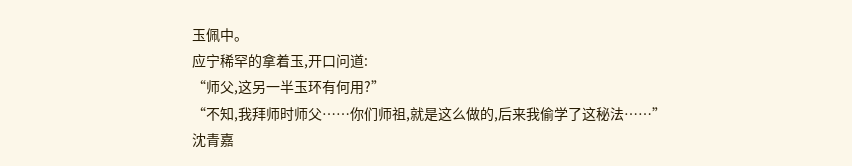玉佩中。
应宁稀罕的拿着玉,开口问道:
“师父,这另一半玉环有何用?”
“不知,我拜师时师父……你们师祖,就是这么做的,后来我偷学了这秘法……”
沈青嘉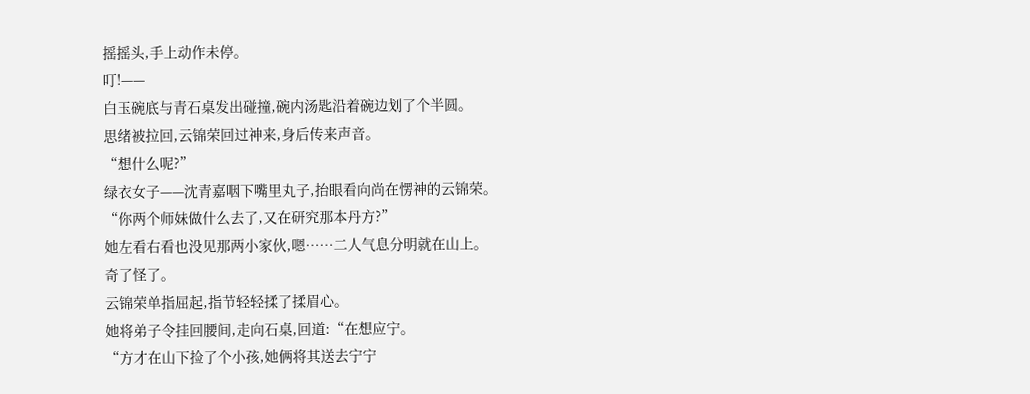摇摇头,手上动作未停。
叮!——
白玉碗底与青石桌发出碰撞,碗内汤匙沿着碗边划了个半圆。
思绪被拉回,云锦荣回过神来,身后传来声音。
“想什么呢?”
绿衣女子——沈青嘉咽下嘴里丸子,抬眼看向尚在愣神的云锦荣。
“你两个师妹做什么去了,又在研究那本丹方?”
她左看右看也没见那两小家伙,嗯……二人气息分明就在山上。
奇了怪了。
云锦荣单指屈起,指节轻轻揉了揉眉心。
她将弟子令挂回腰间,走向石桌,回道:“在想应宁。
“方才在山下捡了个小孩,她俩将其送去宁宁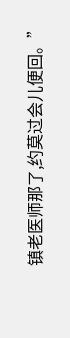镇老医师那了,约莫过会儿便回。”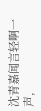沈青嘉闻言轻啊一声,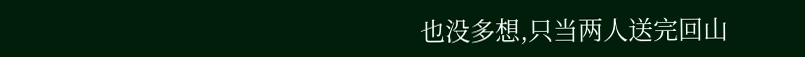也没多想,只当两人送完回山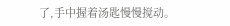了,手中握着汤匙慢慢搅动。